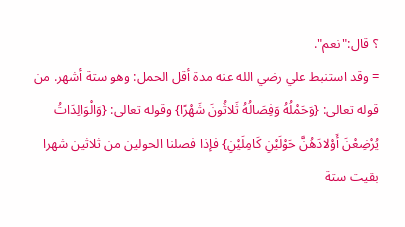؟ قال:"نعم".
= وقد استنبط علي رضي الله عنه مدة أقل الحمل: وهو ستة أشهر. من قوله تعالى: {وَحَمْلُهُ وَفِصَالُهُ ثَلاثُونَ شَهْرًا} وقوله تعالى: {وَالْوَالِدَاتُ يُرْضِعْنَ أَوْلادَهُنَّ حَوْلَيْنِ كَامِلَيْنِ} فإذا فصلنا الحولين من ثلاثين شهرا بقيت ستة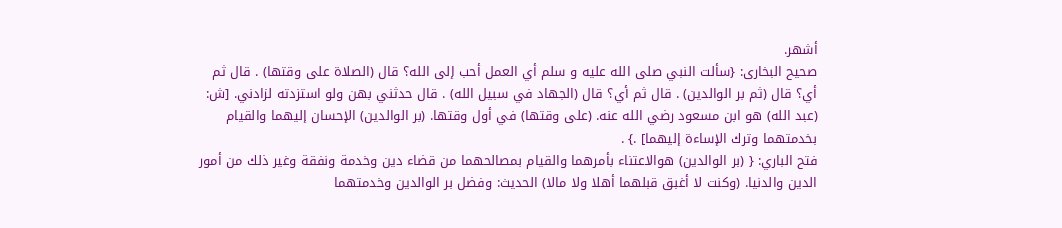أشهر.
صحيح البخارى: {سألت النبي صلى الله عليه و سلم أي العمل أحب إلى الله؟ قال (الصلاة على وقتها) . قال ثم أي؟ قال (ثم بر الوالدين) . قال ثم أي؟ قال (الجهاد في سبيل الله) . قال حدثني بهن ولو استزدته لزادني. [ش: (عبد الله) هو ابن مسعود رضي الله عنه. (على وقتها) في أول وقتها. (بر الوالدين) الإحسان إليهما والقيام بخدمتهما وترك الإساءة إليهما] .} .
فتح الباري: { (بر الوالدين) هوالاعتناء بأمرهما والقيام بمصالحهما من قضاء دين وخدمة ونفقة وغير ذلك من أمور الدين والدنيا. (وكنت لا أغبق قبلهما أهلا ولا مالا) الحديث: وفضل بر الوالدين وخدمتهما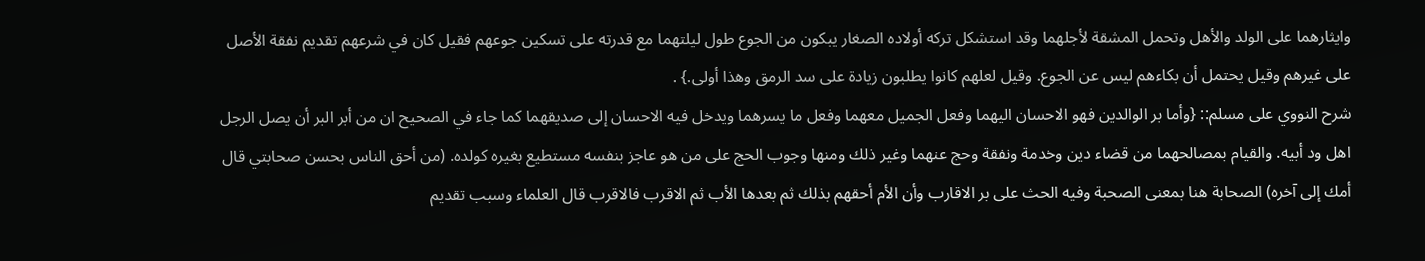وايثارهما على الولد والأهل وتحمل المشقة لأجلهما وقد استشكل تركه أولاده الصغار يبكون من الجوع طول ليلتهما مع قدرته على تسكين جوعهم فقيل كان في شرعهم تقديم نفقة الأصل على غيرهم وقيل يحتمل أن بكاءهم ليس عن الجوع. وقيل لعلهم كانوا يطلبون زيادة على سد الرمق وهذا أولى.} .
شرح النووي على مسلم:: {وأما بر الوالدين فهو الاحسان اليهما وفعل الجميل معهما وفعل ما يسرهما ويدخل فيه الاحسان إلى صديقهما كما جاء في الصحيح ان من أبر البر أن يصل الرجل اهل ود أبيه. والقيام بمصالحهما من قضاء دين وخدمة ونفقة وحج عنهما وغير ذلك ومنها وجوب الحج على من هو عاجز بنفسه مستطيع بغيره كولده. (من أحق الناس بحسن صحابتي قال أمك إلى آخره) الصحابة هنا بمعنى الصحبة وفيه الحث على بر الاقارب وأن الأم أحقهم بذلك ثم بعدها الأب ثم الاقرب فالاقرب قال العلماء وسبب تقديم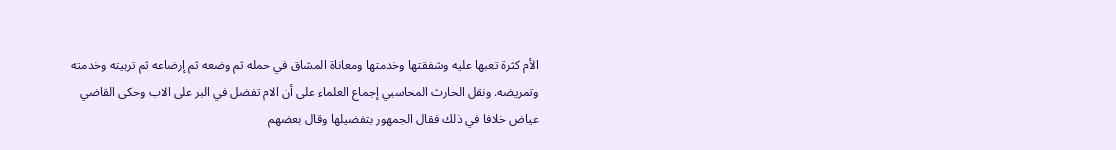الأم كثرة تعبها عليه وشفقتها وخدمتها ومعاناة المشاق في حمله ثم وضعه ثم إرضاعه ثم تربيته وخدمته وتمريضه. ونقل الحارث المحاسبي إجماع العلماء على أن الام تفضل في البر على الاب وحكى القاضي عياض خلافا في ذلك فقال الجمهور بتفضيلها وقال بعضهم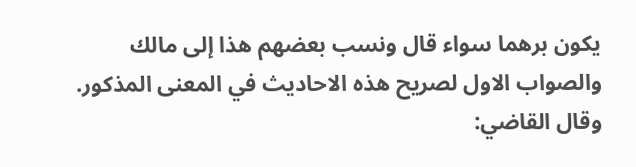يكون برهما سواء قال ونسب بعضهم هذا إلى مالك والصواب الاول لصريح هذه الاحاديث في المعنى المذكور. وقال القاضي: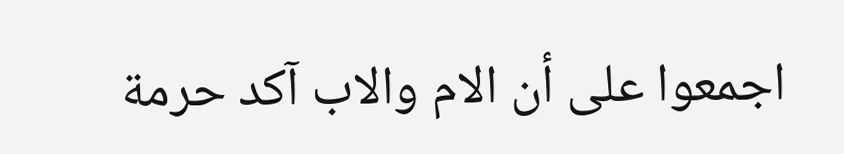اجمعوا على أن الام والاب آكد حرمة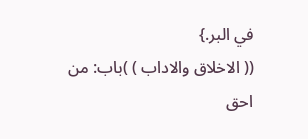في البر.}
(( الاخلاق والاداب ) )باب: من احق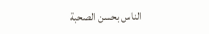الناس بحسن الصحبة